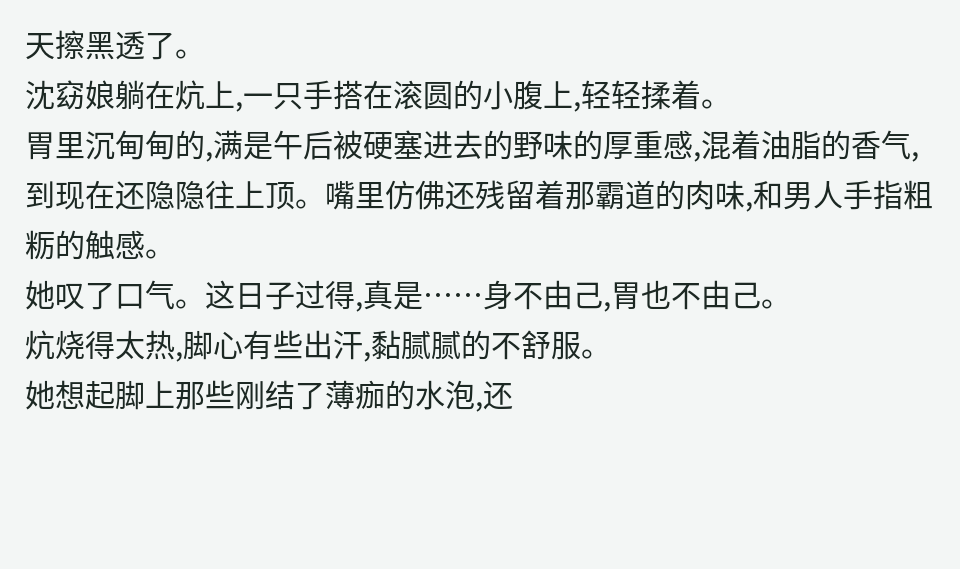天擦黑透了。
沈窈娘躺在炕上,一只手搭在滚圆的小腹上,轻轻揉着。
胃里沉甸甸的,满是午后被硬塞进去的野味的厚重感,混着油脂的香气,到现在还隐隐往上顶。嘴里仿佛还残留着那霸道的肉味,和男人手指粗粝的触感。
她叹了口气。这日子过得,真是……身不由己,胃也不由己。
炕烧得太热,脚心有些出汗,黏腻腻的不舒服。
她想起脚上那些刚结了薄痂的水泡,还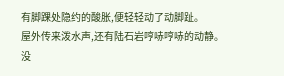有脚踝处隐约的酸胀,便轻轻动了动脚趾。
屋外传来泼水声,还有陆石岩哼哧哼哧的动静。
没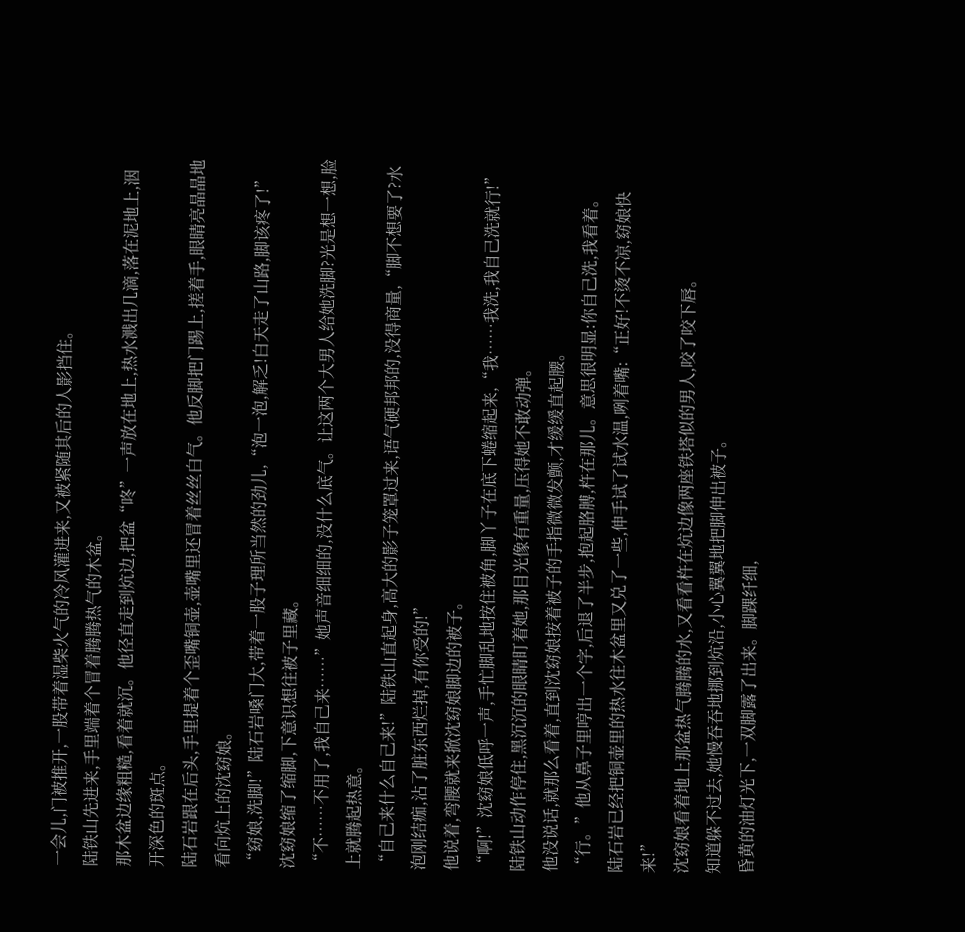一会儿,门被推开,一股带着湿柴火气的冷风灌进来,又被紧随其后的人影挡住。
陆铁山先进来,手里端着个冒着腾腾热气的木盆。
那木盆边缘粗糙,看着就沉。他径直走到炕边,把盆“咚”一声放在地上,热水溅出几滴,落在泥地上,洇开深色的斑点。
陆石岩跟在后头,手里提着个歪嘴铜壶,壶嘴里还冒着丝丝白气。他反脚把门踢上,搓着手,眼睛亮晶晶地看向炕上的沈窈娘。
“窈娘,洗脚!”陆石岩嗓门大,带着一股子理所当然的劲儿,“泡一泡,解乏!白天走了山路,脚该疼了!”
沈窈娘缩了缩脚,下意识想往被子里藏。
“不……不用了,我自己来……”她声音细细的,没什么底气。让这两个大男人给她洗脚?光是想一想,脸上就腾起热意。
“自己来什么自己来!”陆铁山直起身,高大的影子笼罩过来,语气硬邦邦的,没得商量,“脚不想要了?水泡刚结痂,沾了脏东西烂掉,有你受的!”
他说着,弯腰就来掀沈窈娘脚边的被子。
“啊!”沈窈娘低呼一声,手忙脚乱地按住被角,脚丫子在底下蜷缩起来,“我……我洗,我自己洗就行!”
陆铁山动作停住,黑沉沉的眼睛盯着她,那目光像有重量,压得她不敢动弹。
他没说话,就那么看着,直到沈窈娘按着被子的手指微微发颤,才缓缓直起腰。
“行。”他从鼻子里哼出一个字,后退了半步,抱起胳膊,杵在那儿。意思很明显:你自己洗,我看着。
陆石岩已经把铜壶里的热水往木盆里又兑了一些,伸手试了试水温,咧着嘴:“正好!不烫不凉,窈娘快来!”
沈窈娘看着地上那盆热气腾腾的水,又看看杵在炕边像两座铁塔似的男人,咬了咬下唇。
知道躲不过去,她慢吞吞地挪到炕沿,小心翼翼地把脚伸出被子。
昏黄的油灯光下,一双脚露了出来。脚踝纤细,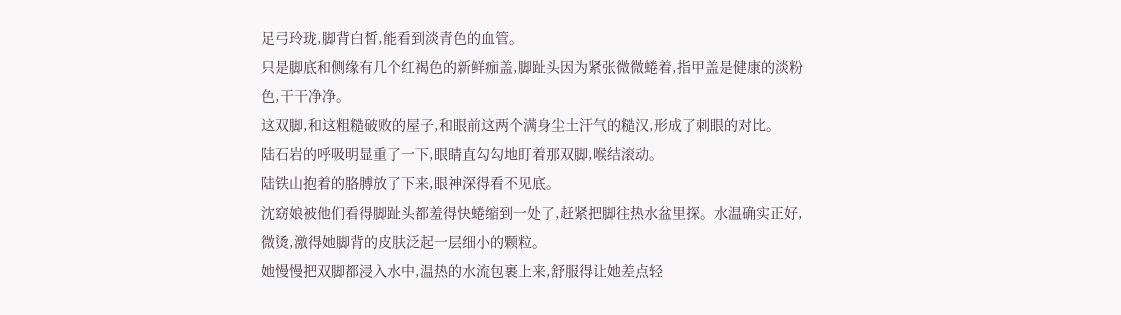足弓玲珑,脚背白皙,能看到淡青色的血管。
只是脚底和侧缘有几个红褐色的新鲜痂盖,脚趾头因为紧张微微蜷着,指甲盖是健康的淡粉色,干干净净。
这双脚,和这粗糙破败的屋子,和眼前这两个满身尘土汗气的糙汉,形成了刺眼的对比。
陆石岩的呼吸明显重了一下,眼睛直勾勾地盯着那双脚,喉结滚动。
陆铁山抱着的胳膊放了下来,眼神深得看不见底。
沈窈娘被他们看得脚趾头都羞得快蜷缩到一处了,赶紧把脚往热水盆里探。水温确实正好,微烫,激得她脚背的皮肤泛起一层细小的颗粒。
她慢慢把双脚都浸入水中,温热的水流包裹上来,舒服得让她差点轻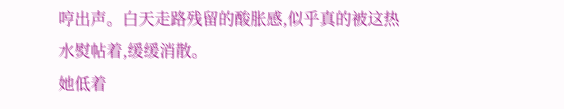哼出声。白天走路残留的酸胀感,似乎真的被这热水熨帖着,缓缓消散。
她低着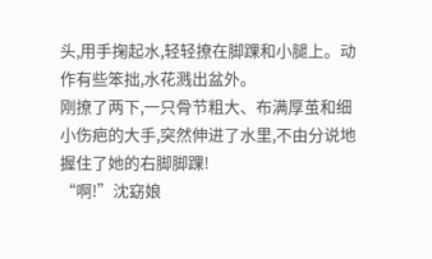头,用手掬起水,轻轻撩在脚踝和小腿上。动作有些笨拙,水花溅出盆外。
刚撩了两下,一只骨节粗大、布满厚茧和细小伤疤的大手,突然伸进了水里,不由分说地握住了她的右脚脚踝!
“啊!”沈窈娘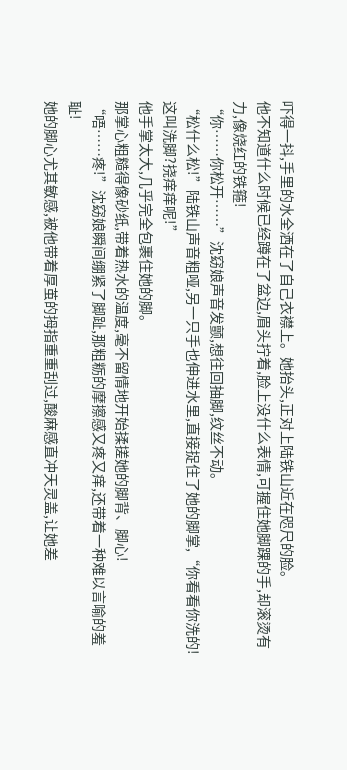吓得一抖,手里的水全洒在了自己衣襟上。她抬头,正对上陆铁山近在咫尺的脸。
他不知道什么时候已经蹲在了盆边,眉头拧着,脸上没什么表情,可握住她脚踝的手,却滚烫有力,像烧红的铁箍!
“你……你松开……”沈窈娘声音发颤,想往回抽脚,纹丝不动。
“松什么松!”陆铁山声音粗哑,另一只手也伸进水里,直接捉住了她的脚掌,“你看看你洗的!这叫洗脚?挠痒痒呢!”
他手掌太大,几乎完全包裹住她的脚。
那掌心粗糙得像砂纸,带着热水的温度,毫不留情地开始揉搓她的脚背、脚心!
“唔……疼!”沈窈娘瞬间绷紧了脚趾,那粗粝的摩擦感又疼又痒,还带着一种难以言喻的羞耻!
她的脚心尤其敏感,被他带着厚茧的拇指重重刮过,酸麻感直冲天灵盖,让她差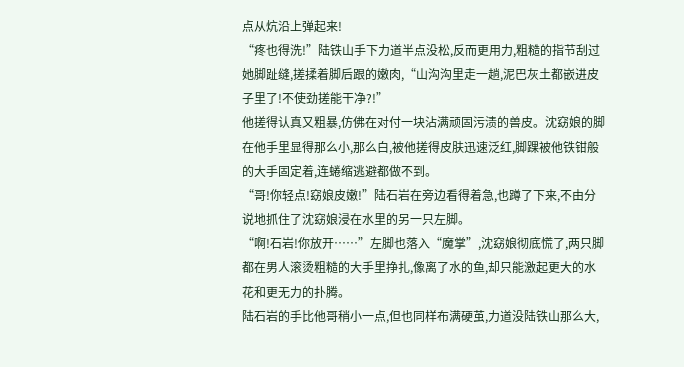点从炕沿上弹起来!
“疼也得洗!”陆铁山手下力道半点没松,反而更用力,粗糙的指节刮过她脚趾缝,搓揉着脚后跟的嫩肉,“山沟沟里走一趟,泥巴灰土都嵌进皮子里了!不使劲搓能干净?!”
他搓得认真又粗暴,仿佛在对付一块沾满顽固污渍的兽皮。沈窈娘的脚在他手里显得那么小,那么白,被他搓得皮肤迅速泛红,脚踝被他铁钳般的大手固定着,连蜷缩逃避都做不到。
“哥!你轻点!窈娘皮嫩!”陆石岩在旁边看得着急,也蹲了下来,不由分说地抓住了沈窈娘浸在水里的另一只左脚。
“啊!石岩!你放开……”左脚也落入“魔掌”,沈窈娘彻底慌了,两只脚都在男人滚烫粗糙的大手里挣扎,像离了水的鱼,却只能激起更大的水花和更无力的扑腾。
陆石岩的手比他哥稍小一点,但也同样布满硬茧,力道没陆铁山那么大,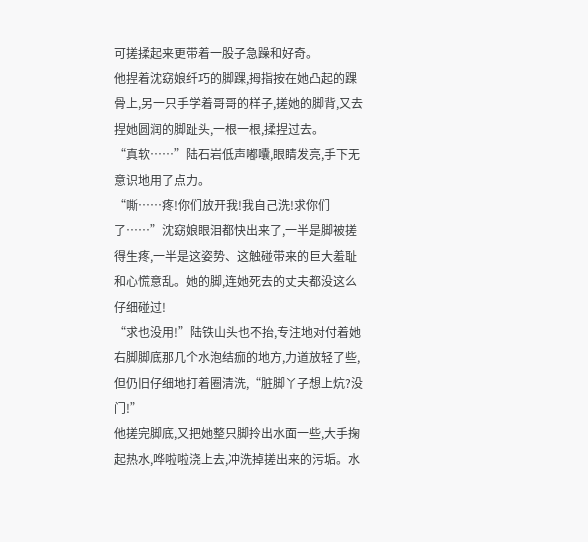可搓揉起来更带着一股子急躁和好奇。
他捏着沈窈娘纤巧的脚踝,拇指按在她凸起的踝骨上,另一只手学着哥哥的样子,搓她的脚背,又去捏她圆润的脚趾头,一根一根,揉捏过去。
“真软……”陆石岩低声嘟囔,眼睛发亮,手下无意识地用了点力。
“嘶……疼!你们放开我!我自己洗!求你们了……”沈窈娘眼泪都快出来了,一半是脚被搓得生疼,一半是这姿势、这触碰带来的巨大羞耻和心慌意乱。她的脚,连她死去的丈夫都没这么仔细碰过!
“求也没用!”陆铁山头也不抬,专注地对付着她右脚脚底那几个水泡结痂的地方,力道放轻了些,但仍旧仔细地打着圈清洗,“脏脚丫子想上炕?没门!”
他搓完脚底,又把她整只脚拎出水面一些,大手掬起热水,哗啦啦浇上去,冲洗掉搓出来的污垢。水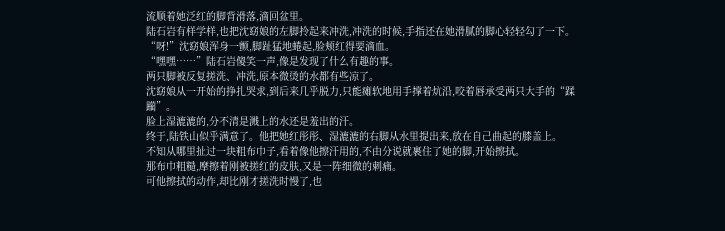流顺着她泛红的脚背滑落,滴回盆里。
陆石岩有样学样,也把沈窈娘的左脚拎起来冲洗,冲洗的时候,手指还在她滑腻的脚心轻轻勾了一下。
“呀!”沈窈娘浑身一颤,脚趾猛地蜷起,脸颊红得要滴血。
“嘿嘿……”陆石岩傻笑一声,像是发现了什么有趣的事。
两只脚被反复搓洗、冲洗,原本微烫的水都有些凉了。
沈窈娘从一开始的挣扎哭求,到后来几乎脱力,只能瘫软地用手撑着炕沿,咬着唇承受两只大手的“蹂躏”。
脸上湿漉漉的,分不清是溅上的水还是羞出的汗。
终于,陆铁山似乎满意了。他把她红彤彤、湿漉漉的右脚从水里提出来,放在自己曲起的膝盖上。
不知从哪里扯过一块粗布巾子,看着像他擦汗用的,不由分说就裹住了她的脚,开始擦拭。
那布巾粗糙,摩擦着刚被搓红的皮肤,又是一阵细微的刺痛。
可他擦拭的动作,却比刚才搓洗时慢了,也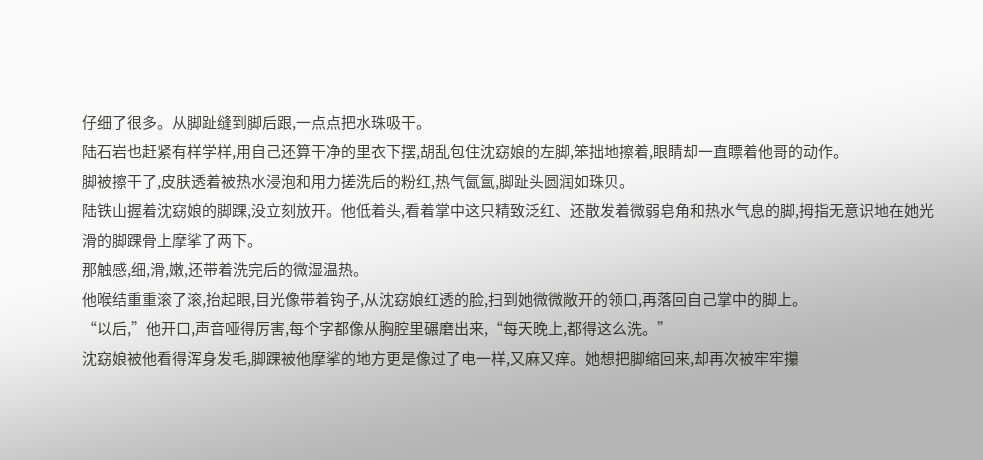仔细了很多。从脚趾缝到脚后跟,一点点把水珠吸干。
陆石岩也赶紧有样学样,用自己还算干净的里衣下摆,胡乱包住沈窈娘的左脚,笨拙地擦着,眼睛却一直瞟着他哥的动作。
脚被擦干了,皮肤透着被热水浸泡和用力搓洗后的粉红,热气氤氲,脚趾头圆润如珠贝。
陆铁山握着沈窈娘的脚踝,没立刻放开。他低着头,看着掌中这只精致泛红、还散发着微弱皂角和热水气息的脚,拇指无意识地在她光滑的脚踝骨上摩挲了两下。
那触感,细,滑,嫩,还带着洗完后的微湿温热。
他喉结重重滚了滚,抬起眼,目光像带着钩子,从沈窈娘红透的脸,扫到她微微敞开的领口,再落回自己掌中的脚上。
“以后,”他开口,声音哑得厉害,每个字都像从胸腔里碾磨出来,“每天晚上,都得这么洗。”
沈窈娘被他看得浑身发毛,脚踝被他摩挲的地方更是像过了电一样,又麻又痒。她想把脚缩回来,却再次被牢牢攥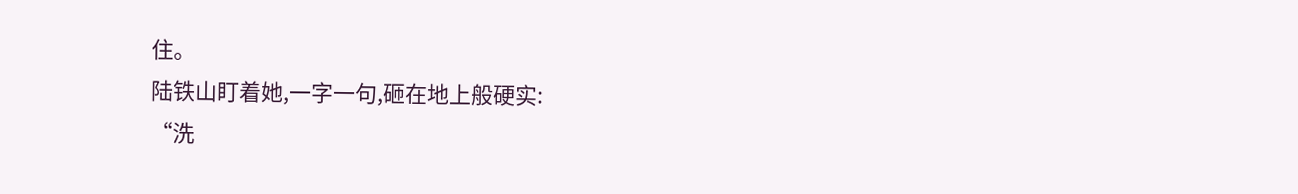住。
陆铁山盯着她,一字一句,砸在地上般硬实:
“洗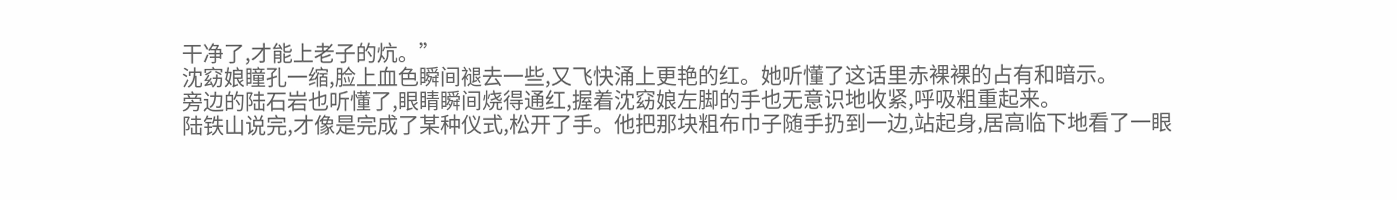干净了,才能上老子的炕。”
沈窈娘瞳孔一缩,脸上血色瞬间褪去一些,又飞快涌上更艳的红。她听懂了这话里赤裸裸的占有和暗示。
旁边的陆石岩也听懂了,眼睛瞬间烧得通红,握着沈窈娘左脚的手也无意识地收紧,呼吸粗重起来。
陆铁山说完,才像是完成了某种仪式,松开了手。他把那块粗布巾子随手扔到一边,站起身,居高临下地看了一眼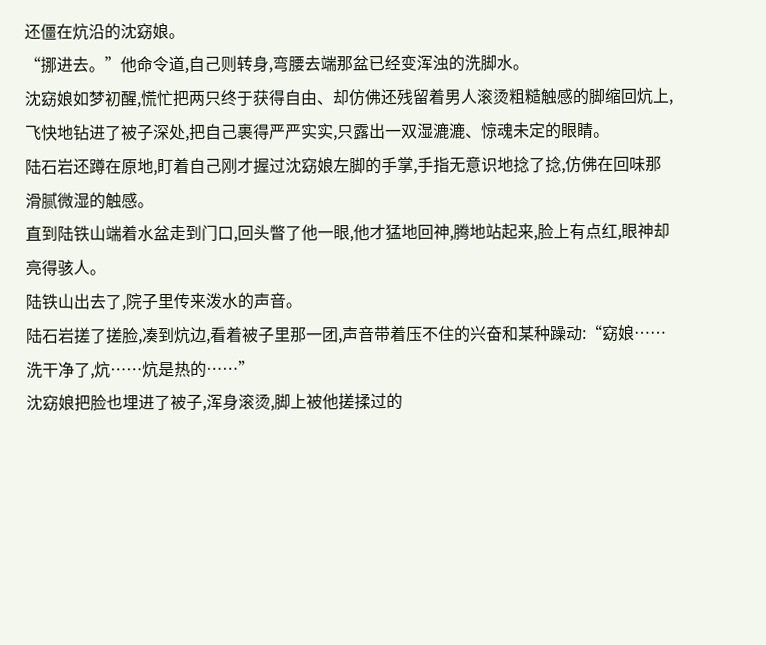还僵在炕沿的沈窈娘。
“挪进去。”他命令道,自己则转身,弯腰去端那盆已经变浑浊的洗脚水。
沈窈娘如梦初醒,慌忙把两只终于获得自由、却仿佛还残留着男人滚烫粗糙触感的脚缩回炕上,飞快地钻进了被子深处,把自己裹得严严实实,只露出一双湿漉漉、惊魂未定的眼睛。
陆石岩还蹲在原地,盯着自己刚才握过沈窈娘左脚的手掌,手指无意识地捻了捻,仿佛在回味那滑腻微湿的触感。
直到陆铁山端着水盆走到门口,回头瞥了他一眼,他才猛地回神,腾地站起来,脸上有点红,眼神却亮得骇人。
陆铁山出去了,院子里传来泼水的声音。
陆石岩搓了搓脸,凑到炕边,看着被子里那一团,声音带着压不住的兴奋和某种躁动:“窈娘……洗干净了,炕……炕是热的……”
沈窈娘把脸也埋进了被子,浑身滚烫,脚上被他搓揉过的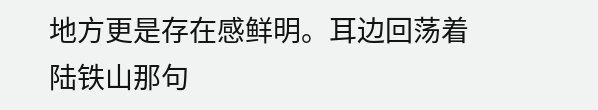地方更是存在感鲜明。耳边回荡着陆铁山那句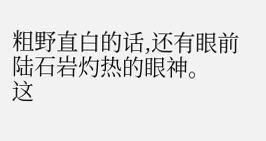粗野直白的话,还有眼前陆石岩灼热的眼神。
这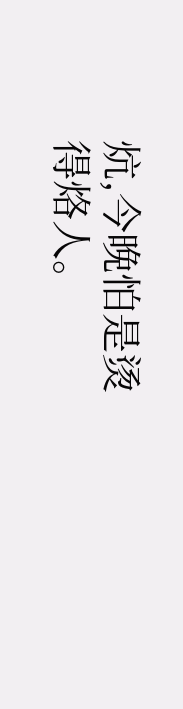炕,今晚怕是烫得烙人。